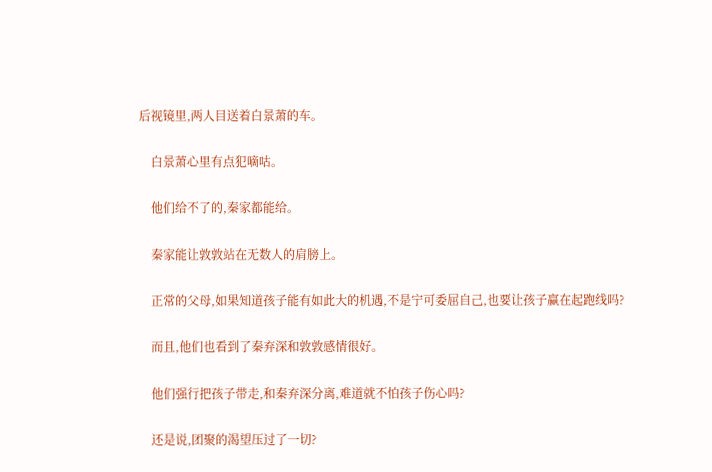后视镜里,两人目送着白景萧的车。

    白景萧心里有点犯嘀咕。

    他们给不了的,秦家都能给。

    秦家能让敦敦站在无数人的肩膀上。

    正常的父母,如果知道孩子能有如此大的机遇,不是宁可委屈自己,也要让孩子赢在起跑线吗?

    而且,他们也看到了秦弃深和敦敦感情很好。

    他们强行把孩子带走,和秦弃深分离,难道就不怕孩子伤心吗?

    还是说,团聚的渴望压过了一切?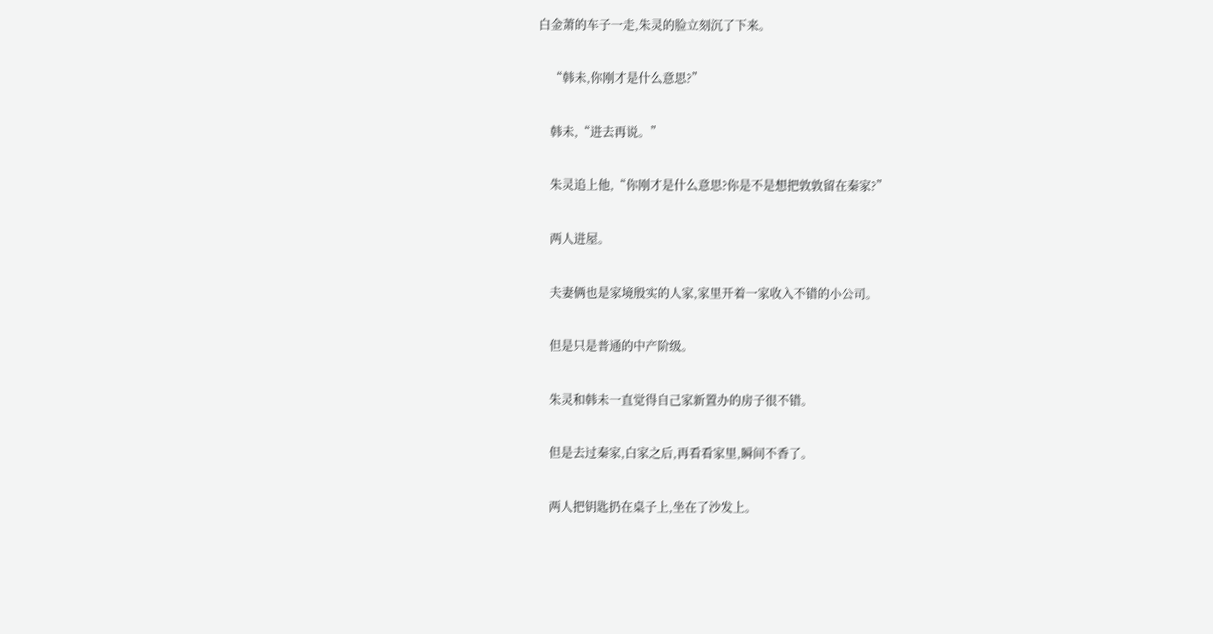白金萧的车子一走,朱灵的脸立刻沉了下来。

    “韩未,你刚才是什么意思?”

    韩未,“进去再说。”

    朱灵追上他,“你刚才是什么意思?你是不是想把敦敦留在秦家?”

    两人进屋。

    夫妻俩也是家境殷实的人家,家里开着一家收入不错的小公司。

    但是只是普通的中产阶级。

    朱灵和韩未一直觉得自己家新置办的房子很不错。

    但是去过秦家,白家之后,再看看家里,瞬间不香了。

    两人把钥匙扔在桌子上,坐在了沙发上。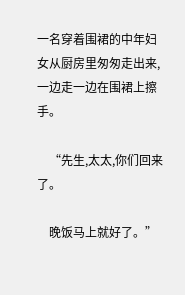一名穿着围裙的中年妇女从厨房里匆匆走出来,一边走一边在围裙上擦手。

    “先生,太太,你们回来了。

    晚饭马上就好了。”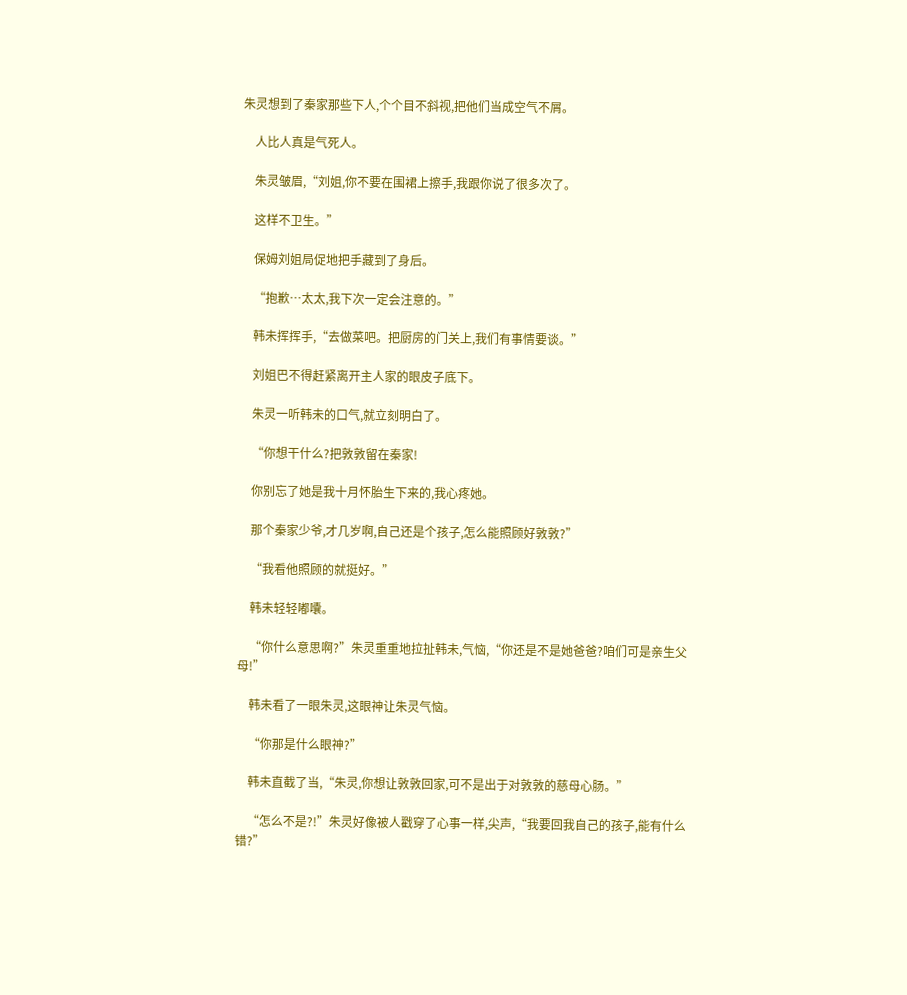朱灵想到了秦家那些下人,个个目不斜视,把他们当成空气不屑。

    人比人真是气死人。

    朱灵皱眉,“刘姐,你不要在围裙上擦手,我跟你说了很多次了。

    这样不卫生。”

    保姆刘姐局促地把手藏到了身后。

    “抱歉…太太,我下次一定会注意的。”

    韩未挥挥手,“去做菜吧。把厨房的门关上,我们有事情要谈。”

    刘姐巴不得赶紧离开主人家的眼皮子底下。

    朱灵一听韩未的口气,就立刻明白了。

    “你想干什么?把敦敦留在秦家!

    你别忘了她是我十月怀胎生下来的,我心疼她。

    那个秦家少爷,才几岁啊,自己还是个孩子,怎么能照顾好敦敦?”

    “我看他照顾的就挺好。”

    韩未轻轻嘟囔。

    “你什么意思啊?”朱灵重重地拉扯韩未,气恼,“你还是不是她爸爸?咱们可是亲生父母!”

    韩未看了一眼朱灵,这眼神让朱灵气恼。

    “你那是什么眼神?”

    韩未直截了当,“朱灵,你想让敦敦回家,可不是出于对敦敦的慈母心肠。”

    “怎么不是?!”朱灵好像被人戳穿了心事一样,尖声,“我要回我自己的孩子,能有什么错?”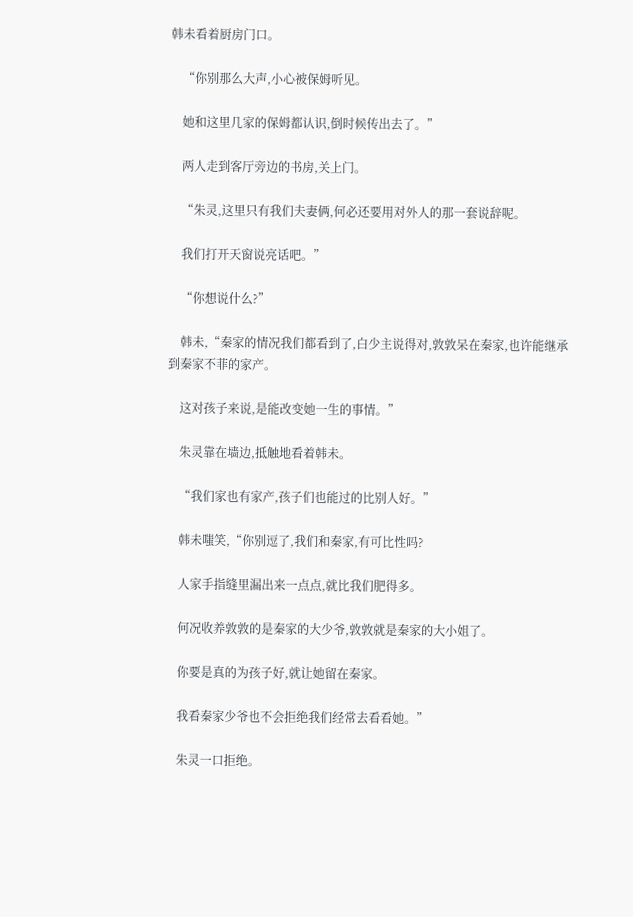韩未看着厨房门口。

    “你别那么大声,小心被保姆听见。

    她和这里几家的保姆都认识,倒时候传出去了。”

    两人走到客厅旁边的书房,关上门。

    “朱灵,这里只有我们夫妻俩,何必还要用对外人的那一套说辞呢。

    我们打开天窗说亮话吧。”

    “你想说什么?”

    韩未,“秦家的情况我们都看到了,白少主说得对,敦敦呆在秦家,也许能继承到秦家不菲的家产。

    这对孩子来说,是能改变她一生的事情。”

    朱灵靠在墙边,抵触地看着韩未。

    “我们家也有家产,孩子们也能过的比别人好。”

    韩未嗤笑,“你别逗了,我们和秦家,有可比性吗?

    人家手指缝里漏出来一点点,就比我们肥得多。

    何况收养敦敦的是秦家的大少爷,敦敦就是秦家的大小姐了。

    你要是真的为孩子好,就让她留在秦家。

    我看秦家少爷也不会拒绝我们经常去看看她。”

    朱灵一口拒绝。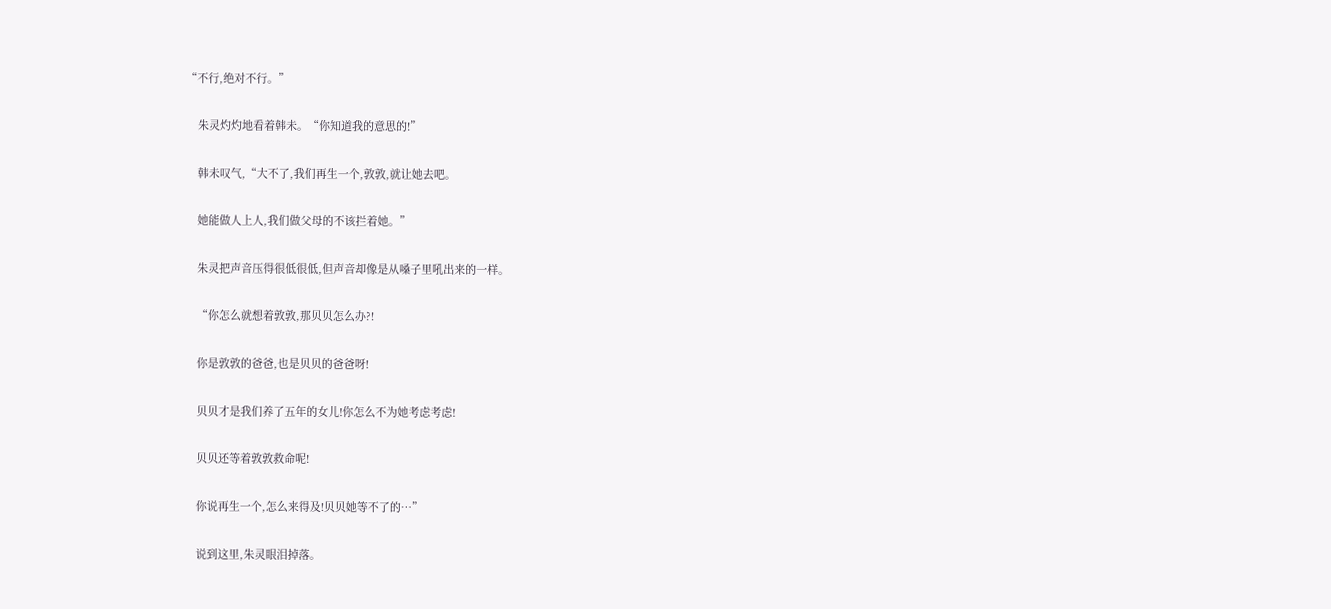“不行,绝对不行。”

    朱灵灼灼地看着韩未。“你知道我的意思的!”

    韩未叹气,“大不了,我们再生一个,敦敦,就让她去吧。

    她能做人上人,我们做父母的不该拦着她。”

    朱灵把声音压得很低很低,但声音却像是从嗓子里吼出来的一样。

    “你怎么就想着敦敦,那贝贝怎么办?!

    你是敦敦的爸爸,也是贝贝的爸爸呀!

    贝贝才是我们养了五年的女儿!你怎么不为她考虑考虑!

    贝贝还等着敦敦救命呢!

    你说再生一个,怎么来得及!贝贝她等不了的…”

    说到这里,朱灵眼泪掉落。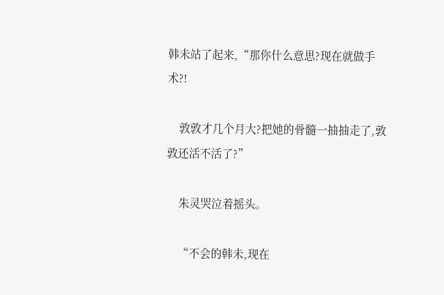韩未站了起来,“那你什么意思?现在就做手术?!

    敦敦才几个月大?把她的骨髓一抽抽走了,敦敦还活不活了?”

    朱灵哭泣着摇头。

    “不会的韩未,现在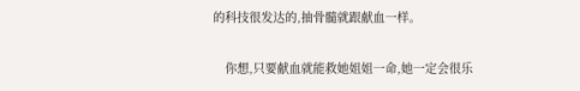的科技很发达的,抽骨髓就跟献血一样。

    你想,只要献血就能救她姐姐一命,她一定会很乐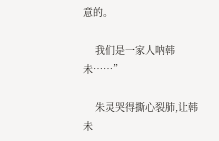意的。

    我们是一家人呐韩未……”

    朱灵哭得撕心裂肺,让韩未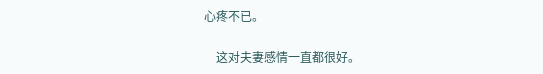心疼不已。

    这对夫妻感情一直都很好。